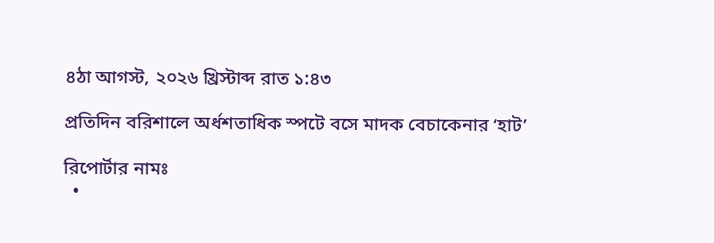৪ঠা আগস্ট, ২০২৬ খ্রিস্টাব্দ রাত ১:৪৩

প্রতিদিন বরিশালে অর্ধশতাধিক স্পটে বসে মাদক বেচাকেনার ‘হাট’

রিপোর্টার নামঃ
  •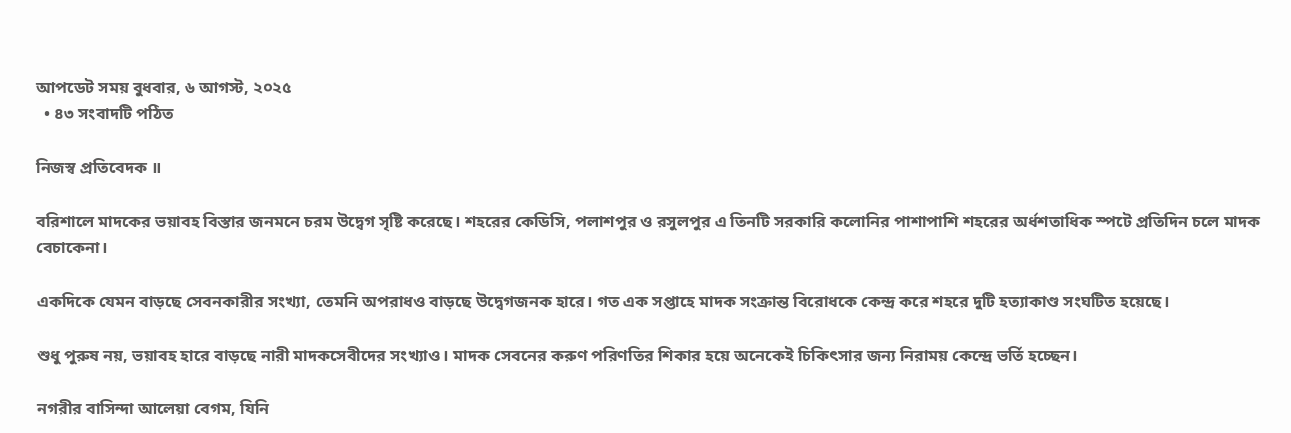আপডেট সময় বুধবার, ৬ আগস্ট, ২০২৫
  • ৪৩ সংবাদটি পঠিত

নিজস্ব প্রতিবেদক ॥

বরিশালে মাদকের ভয়াবহ বিস্তার জনমনে চরম উদ্বেগ সৃষ্টি করেছে। শহরের কেডিসি, পলাশপুর ও রসুলপুর এ তিনটি সরকারি কলোনির পাশাপাশি শহরের অর্ধশতাধিক স্পটে প্রতিদিন চলে মাদক বেচাকেনা।

একদিকে যেমন বাড়ছে সেবনকারীর সংখ্যা, তেমনি অপরাধও বাড়ছে উদ্বেগজনক হারে। গত এক সপ্তাহে মাদক সংক্রান্ত বিরোধকে কেন্দ্র করে শহরে দুটি হত্যাকাণ্ড সংঘটিত হয়েছে।

শুধু পুরুষ নয়, ভয়াবহ হারে বাড়ছে নারী মাদকসেবীদের সংখ্যাও। মাদক সেবনের করুণ পরিণতির শিকার হয়ে অনেকেই চিকিৎসার জন্য নিরাময় কেন্দ্রে ভর্তি হচ্ছেন।

নগরীর বাসিন্দা আলেয়া বেগম, যিনি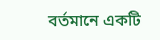বর্তমানে একটি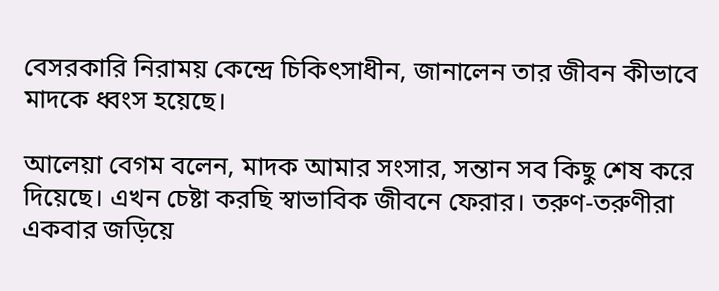বেসরকারি নিরাময় কেন্দ্রে চিকিৎসাধীন, জানালেন তার জীবন কীভাবে মাদকে ধ্বংস হয়েছে।

আলেয়া বেগম বলেন, মাদক আমার সংসার, সন্তান সব কিছু শেষ করে দিয়েছে। এখন চেষ্টা করছি স্বাভাবিক জীবনে ফেরার। তরুণ-তরুণীরা একবার জড়িয়ে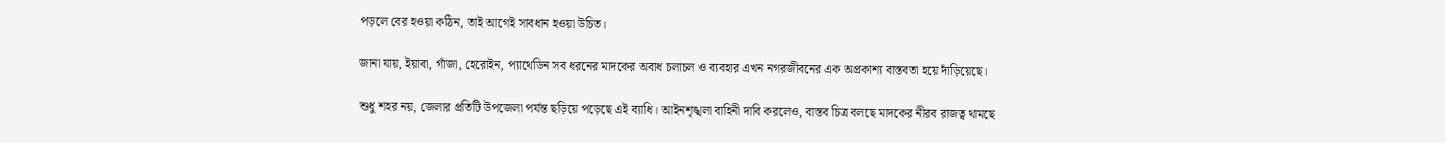পড়লে বের হওয়া কঠিন, তাই আগেই সাবধান হওয়া উচিত।

জানা যায়, ইয়াবা, গাঁজা, হেরোইন, প্যাথেডিন সব ধরনের মাদকের অবাধ চলাচল ও ব্যবহার এখন নগরজীবনের এক অপ্রকাশ্য বাস্তবতা হয়ে দাঁড়িয়েছে।

শুধু শহর নয়, জেলার প্রতিটি উপজেলা পর্যন্ত ছড়িয়ে পড়েছে এই ব্যাধি। আইনশৃঙ্খলা বাহিনী দাবি করলেও, বাস্তব চিত্র বলছে মাদকের নীরব রাজত্ব থামছে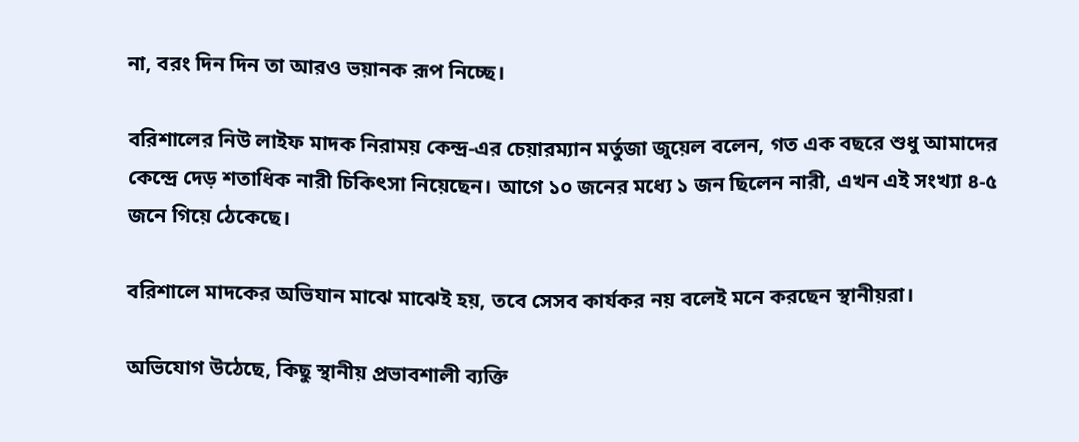না, বরং দিন দিন তা আরও ভয়ানক রূপ নিচ্ছে।

বরিশালের নিউ লাইফ মাদক নিরাময় কেন্দ্র-এর চেয়ারম্যান মর্তুজা জুয়েল বলেন, গত এক বছরে শুধু আমাদের কেন্দ্রে দেড় শতাধিক নারী চিকিৎসা নিয়েছেন। আগে ১০ জনের মধ্যে ১ জন ছিলেন নারী, এখন এই সংখ্যা ৪-৫ জনে গিয়ে ঠেকেছে।

বরিশালে মাদকের অভিযান মাঝে মাঝেই হয়, তবে সেসব কার্যকর নয় বলেই মনে করছেন স্থানীয়রা।

অভিযোগ উঠেছে, কিছু স্থানীয় প্রভাবশালী ব্যক্তি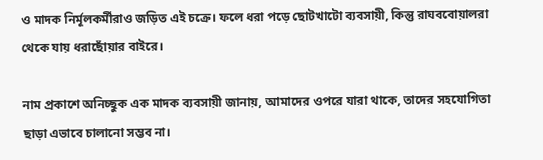ও মাদক নির্মূলকর্মীরাও জড়িত এই চক্রে। ফলে ধরা পড়ে ছোটখাটো ব্যবসায়ী, কিন্তু রাঘববোয়ালরা থেকে যায় ধরাছোঁয়ার বাইরে।

নাম প্রকাশে অনিচ্ছুক এক মাদক ব্যবসায়ী জানায়, আমাদের ওপরে যারা থাকে, তাদের সহযোগিতা ছাড়া এভাবে চালানো সম্ভব না।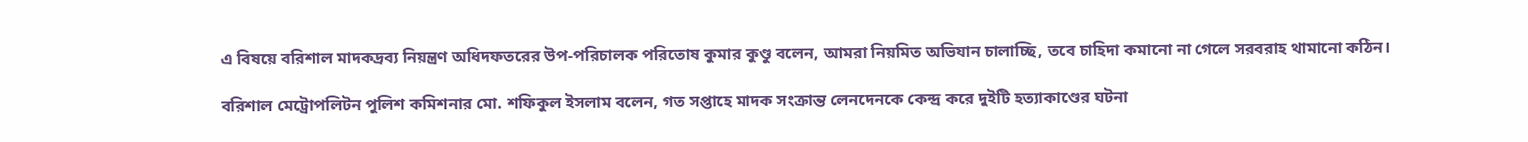এ বিষয়ে বরিশাল মাদকদ্রব্য নিয়ন্ত্রণ অধিদফতরের উপ-পরিচালক পরিতোষ কুমার কুণ্ডু বলেন, আমরা নিয়মিত অভিযান চালাচ্ছি, তবে চাহিদা কমানো না গেলে সরবরাহ থামানো কঠিন।

বরিশাল মেট্রোপলিটন পুলিশ কমিশনার মো. শফিকুল ইসলাম বলেন, গত সপ্তাহে মাদক সংক্রান্ত লেনদেনকে কেন্দ্র করে দুইটি হত্যাকাণ্ডের ঘটনা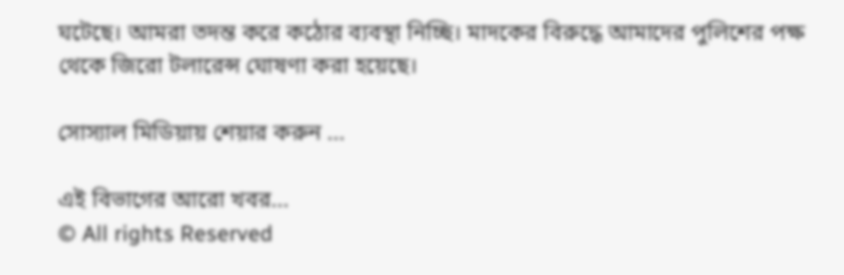ঘটেছে। আমরা তদন্ত করে কঠোর ব্যবস্থা নিচ্ছি। মাদকের বিরুদ্ধে আমাদের পুলিশের পক্ষ থেকে জিরো টলারেন্স ঘোষণা করা হয়েছে।

সোস্যাল মিডিয়ায় শেয়ার করুন ...

এই বিভাগের আরো খবর...
© All rights Reserved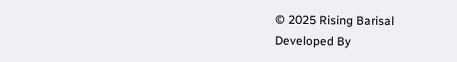© 2025 Rising Barisal
Developed By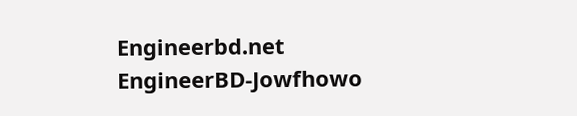Engineerbd.net
EngineerBD-Jowfhowo